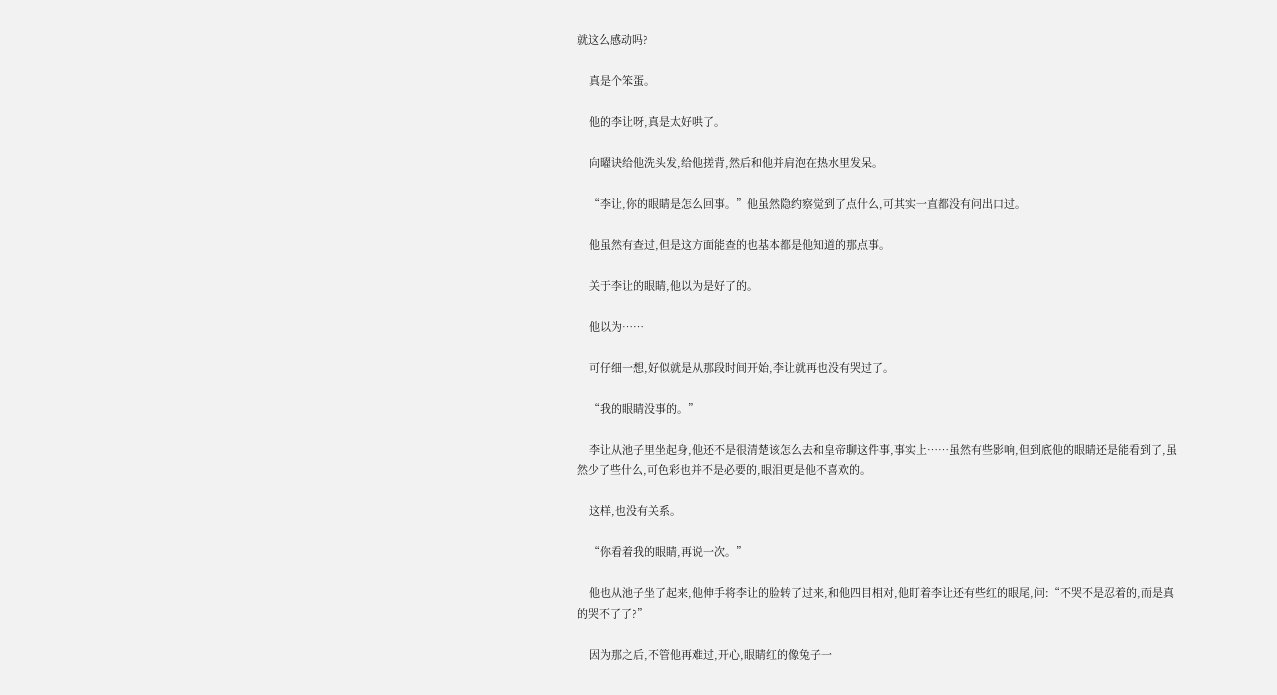就这么感动吗?

    真是个笨蛋。

    他的李让呀,真是太好哄了。

    向曜诀给他洗头发,给他搓背,然后和他并肩泡在热水里发呆。

    “李让,你的眼睛是怎么回事。”他虽然隐约察觉到了点什么,可其实一直都没有问出口过。

    他虽然有查过,但是这方面能查的也基本都是他知道的那点事。

    关于李让的眼睛,他以为是好了的。

    他以为……

    可仔细一想,好似就是从那段时间开始,李让就再也没有哭过了。

    “我的眼睛没事的。”

    李让从池子里坐起身,他还不是很清楚该怎么去和皇帝聊这件事,事实上……虽然有些影响,但到底他的眼睛还是能看到了,虽然少了些什么,可色彩也并不是必要的,眼泪更是他不喜欢的。

    这样,也没有关系。

    “你看着我的眼睛,再说一次。”

    他也从池子坐了起来,他伸手将李让的脸转了过来,和他四目相对,他盯着李让还有些红的眼尾,问:“不哭不是忍着的,而是真的哭不了了?”

    因为那之后,不管他再难过,开心,眼睛红的像兔子一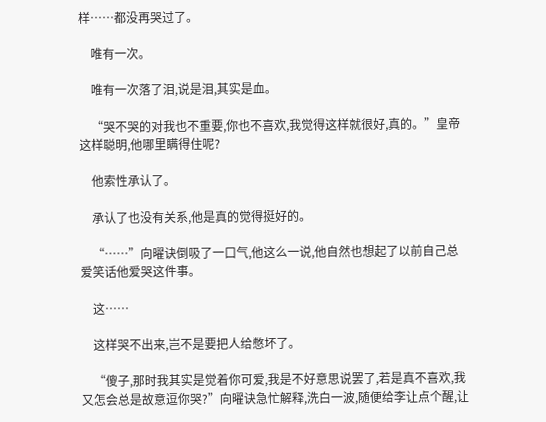样……都没再哭过了。

    唯有一次。

    唯有一次落了泪,说是泪,其实是血。

    “哭不哭的对我也不重要,你也不喜欢,我觉得这样就很好,真的。”皇帝这样聪明,他哪里瞒得住呢?

    他索性承认了。

    承认了也没有关系,他是真的觉得挺好的。

    “……”向曜诀倒吸了一口气,他这么一说,他自然也想起了以前自己总爱笑话他爱哭这件事。

    这……

    这样哭不出来,岂不是要把人给憋坏了。

    “傻子,那时我其实是觉着你可爱,我是不好意思说罢了,若是真不喜欢,我又怎会总是故意逗你哭?”向曜诀急忙解释,洗白一波,随便给李让点个醒,让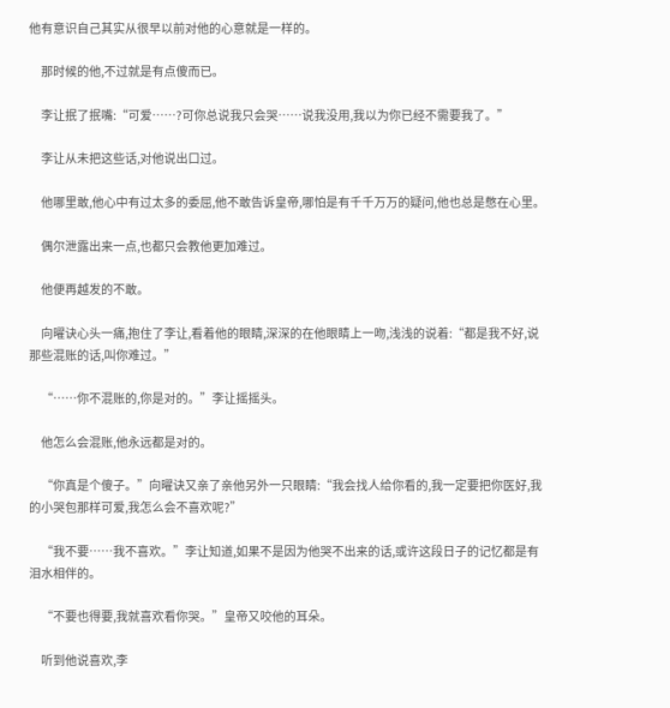他有意识自己其实从很早以前对他的心意就是一样的。

    那时候的他,不过就是有点傻而已。

    李让抿了抿嘴:“可爱……?可你总说我只会哭……说我没用,我以为你已经不需要我了。”

    李让从未把这些话,对他说出口过。

    他哪里敢,他心中有过太多的委屈,他不敢告诉皇帝,哪怕是有千千万万的疑问,他也总是憋在心里。

    偶尔泄露出来一点,也都只会教他更加难过。

    他便再越发的不敢。

    向曜诀心头一痛,抱住了李让,看着他的眼睛,深深的在他眼睛上一吻,浅浅的说着:“都是我不好,说那些混账的话,叫你难过。”

    “……你不混账的,你是对的。”李让摇摇头。

    他怎么会混账,他永远都是对的。

    “你真是个傻子。”向曜诀又亲了亲他另外一只眼睛:“我会找人给你看的,我一定要把你医好,我的小哭包那样可爱,我怎么会不喜欢呢?”

    “我不要……我不喜欢。”李让知道,如果不是因为他哭不出来的话,或许这段日子的记忆都是有泪水相伴的。

    “不要也得要,我就喜欢看你哭。”皇帝又咬他的耳朵。

    听到他说喜欢,李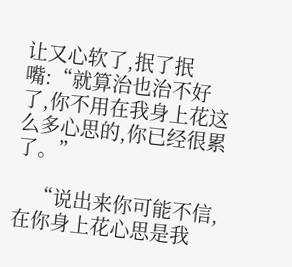让又心软了,抿了抿嘴:“就算治也治不好了,你不用在我身上花这么多心思的,你已经很累了。”

    “说出来你可能不信,在你身上花心思是我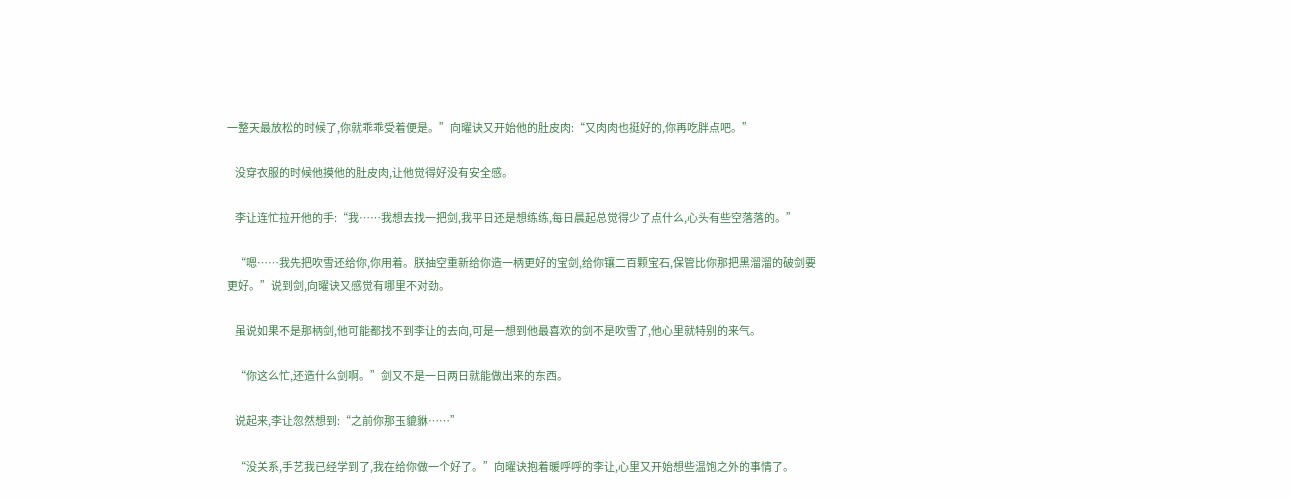一整天最放松的时候了,你就乖乖受着便是。”向曜诀又开始他的肚皮肉:“又肉肉也挺好的,你再吃胖点吧。”

    没穿衣服的时候他摸他的肚皮肉,让他觉得好没有安全感。

    李让连忙拉开他的手:“我……我想去找一把剑,我平日还是想练练,每日晨起总觉得少了点什么,心头有些空落落的。”

    “嗯……我先把吹雪还给你,你用着。朕抽空重新给你造一柄更好的宝剑,给你镶二百颗宝石,保管比你那把黑溜溜的破剑要更好。”说到剑,向曜诀又感觉有哪里不对劲。

    虽说如果不是那柄剑,他可能都找不到李让的去向,可是一想到他最喜欢的剑不是吹雪了,他心里就特别的来气。

    “你这么忙,还造什么剑啊。”剑又不是一日两日就能做出来的东西。

    说起来,李让忽然想到:“之前你那玉貔貅……”

    “没关系,手艺我已经学到了,我在给你做一个好了。”向曜诀抱着暖呼呼的李让,心里又开始想些温饱之外的事情了。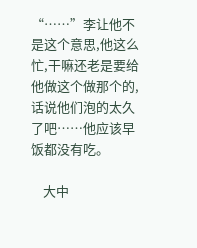“……”李让他不是这个意思,他这么忙,干嘛还老是要给他做这个做那个的,话说他们泡的太久了吧……他应该早饭都没有吃。

    大中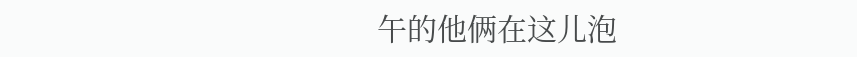午的他俩在这儿泡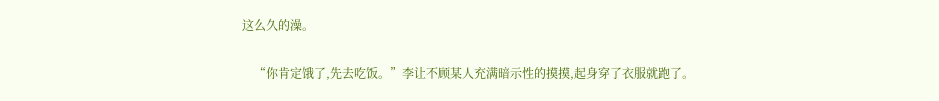这么久的澡。

    “你肯定饿了,先去吃饭。”李让不顾某人充满暗示性的摸摸,起身穿了衣服就跑了。